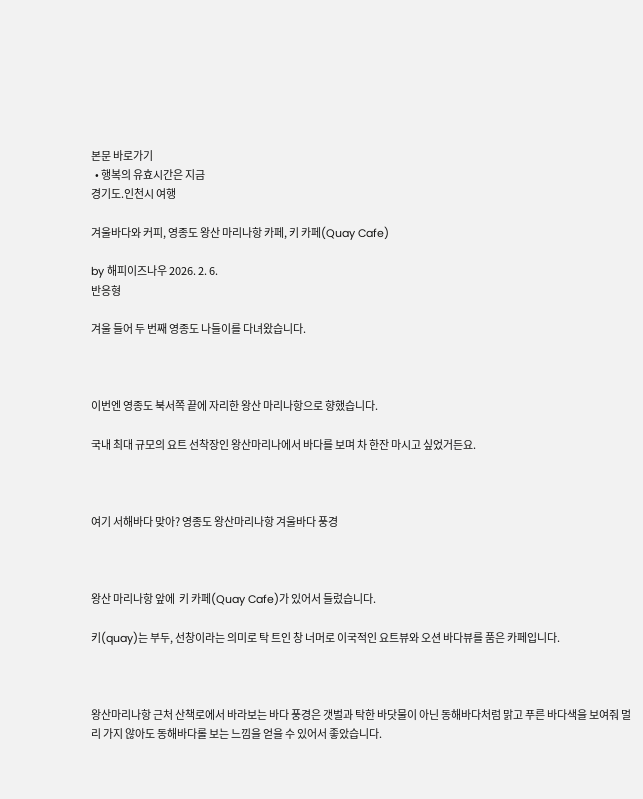본문 바로가기
  • 행복의 유효시간은 지금
경기도.인천시 여행

겨울바다와 커피, 영종도 왕산 마리나항 카페, 키 카페(Quay Cafe)

by 해피이즈나우 2026. 2. 6.
반응형

겨울 들어 두 번째 영종도 나들이를 다녀왔습니다.



이번엔 영종도 북서쪽 끝에 자리한 왕산 마리나항으로 향했습니다.

국내 최대 규모의 요트 선착장인 왕산마리나에서 바다를 보며 차 한잔 마시고 싶었거든요.



여기 서해바다 맞아? 영종도 왕산마리나항 겨울바다 풍경



왕산 마리나항 앞에  키 카페(Quay Cafe)가 있어서 들렀습니다.

키(quay)는 부두, 선창이라는 의미로 탁 트인 창 너머로 이국적인 요트뷰와 오션 바다뷰를 품은 카페입니다.



왕산마리나항 근처 산책로에서 바라보는 바다 풍경은 갯벌과 탁한 바닷물이 아닌 동해바다처럼 맑고 푸른 바다색을 보여줘 멀리 가지 않아도 동해바다롤 보는 느낌을 얻을 수 있어서 좋았습니다.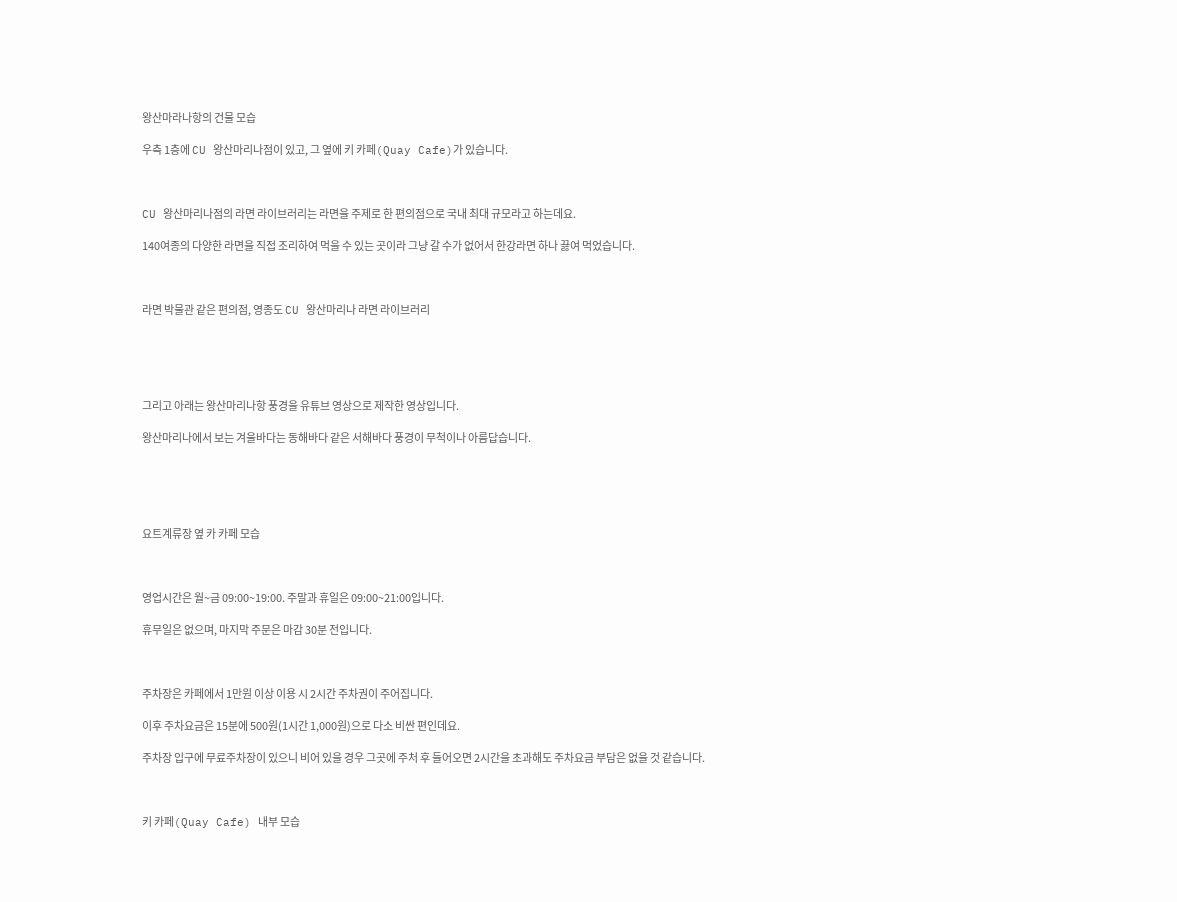왕산마라나항의 건물 모습

우측 1층에 CU 왕산마리나점이 있고, 그 옆에 키 카페(Quay Cafe)가 있습니다.



CU 왕산마리나점의 라면 라이브러리는 라면을 주제로 한 편의점으로 국내 최대 규모라고 하는데요.

140여종의 다양한 라면을 직접 조리하여 먹을 수 있는 곳이라 그냥 갈 수가 없어서 한강라면 하나 끓여 먹었습니다.



라면 박물관 같은 편의점, 영종도 CU 왕산마리나 라면 라이브러리





그리고 아래는 왕산마리나항 풍경을 유튜브 영상으로 제작한 영상입니다.

왕산마리나에서 보는 겨울바다는 동해바다 같은 서해바다 풍경이 무척이나 아름답습니다.





요트계류장 옆 카 카페 모습



영업시간은 월~금 09:00~19:00. 주말과 휴일은 09:00~21:00입니다.

휴무일은 없으며, 마지막 주문은 마감 30분 전입니다.



주차장은 카페에서 1만원 이상 이용 시 2시간 주차권이 주어집니다.

이후 주차요금은 15분에 500원(1시간 1,000원)으로 다소 비싼 편인데요.

주차장 입구에 무료주차장이 있으니 비어 있을 경우 그곳에 주처 후 들어오면 2시간을 초과해도 주차요금 부담은 없을 것 같습니다.



키 카페(Quay Cafe) 내부 모습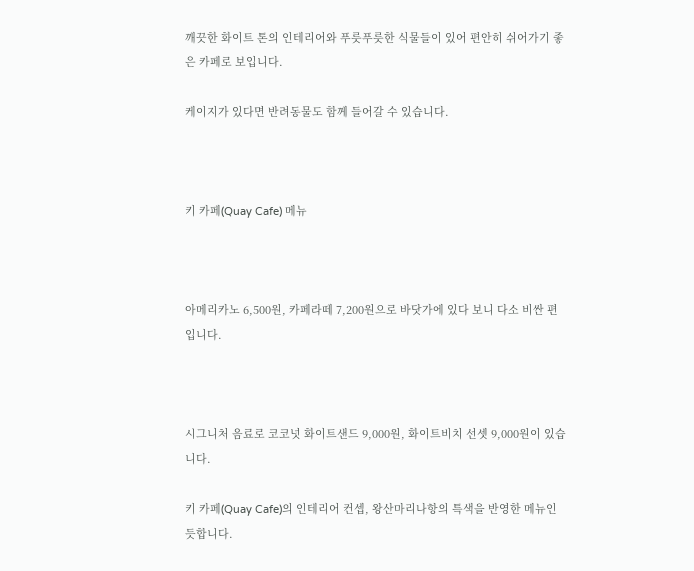깨끗한 화이트 톤의 인테리어와 푸릇푸릇한 식물들이 있어 편안히 쉬어가기 좋은 카페로 보입니다.

케이지가 있다면 반려동물도 함께 들어갈 수 있습니다.



키 카페(Quay Cafe) 메뉴



아메리카노 6,500원, 카페라떼 7,200원으로 바닷가에 있다 보니 다소 비싼 편입니다.



시그니처 음료로 코코넛 화이트샌드 9,000원, 화이트비치 선셋 9,000원이 있습니다.

키 카페(Quay Cafe)의 인테리어 컨셉, 왕산마리나항의 특색을 반영한 메뉴인 듯합니다.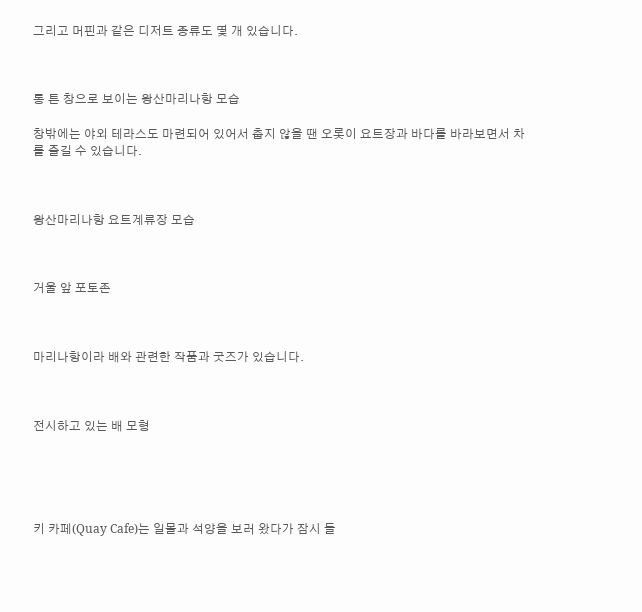그리고 머핀과 같은 디저트 종류도 몇 개 있습니다.



통 튼 창으로 보이는 왕산마리나항 모습

창밖에는 야외 테라스도 마련되어 있어서 춥지 않을 땐 오롯이 요트장과 바다를 바라보면서 차를 즐길 수 있습니다.



왕산마리나항 요트계류장 모습



거울 앞 포토존



마리나항이라 배와 관련한 작품과 굿즈가 있습니다.



전시하고 있는 배 모형





키 카페(Quay Cafe)는 일몰과 석양을 보러 왔다가 잠시 들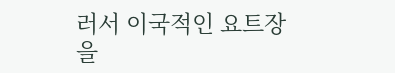러서 이국적인 요트장을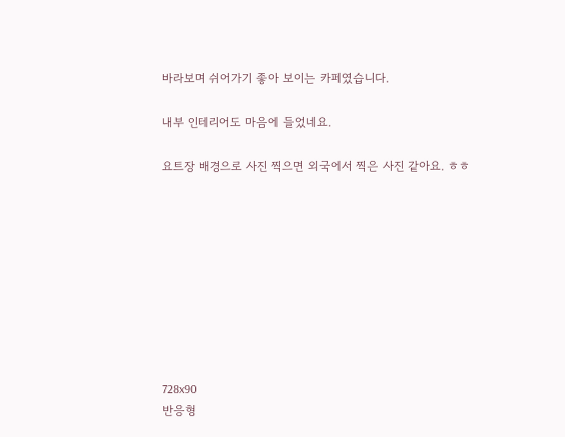바라보며 쉬어가기 좋아 보이는 카페였습니다.

내부 인테리어도 마음에 들었네요.

요트장 배경으로 사진 찍으면 외국에서 찍은 사진 같아요. ㅎㅎ









728x90
반응형